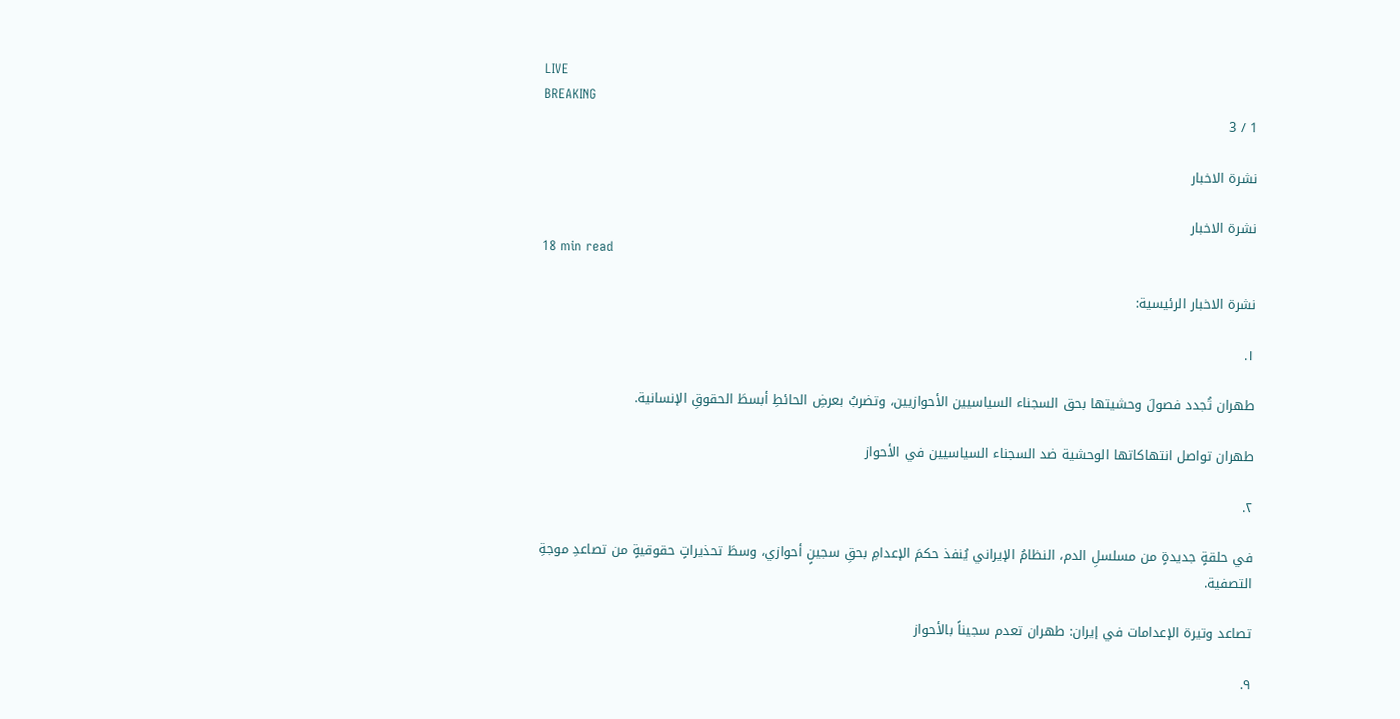LIVE
BREAKING
1 / 3

نشرة الاخبار

نشرة الاخبار
18 min read

نشرة الاخبار الرئيسية:

١.

طهران تُجدد فصولَ وحشيتها بحق السجناء السياسيين الأحوازيين، وتضربُ بعرضِ الحائطِ أبسطَ الحقوقِ الإنسانية.

طهران تواصل انتهاكاتها الوحشية ضد السجناء السياسيين في الأحواز

٢.

في حلقةٍ جديدةٍ من مسلسلِ الدم، النظامُ الإيراني يُنفذ حكمَ الإعدامِ بحقِ سجينٍ أحوازي، وسطَ تحذيراتٍ حقوقيةٍ من تصاعدِ موجةِ التصفية.

تصاعد وتيرة الإعدامات في إيران: طهران تعدم سجيناً بالأحواز

٩.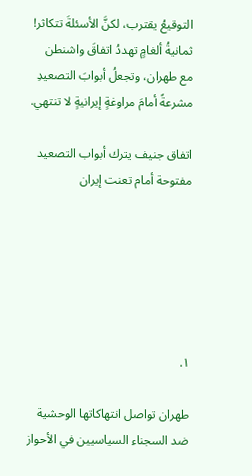التوقيعُ يقترب، لكنَّ الأسئلةَ تتكاثر! ثمانيةُ ألغامٍ تهددُ اتفاقَ واشنطن مع طهران، وتجعلُ أبوابَ التصعيدِ مشرعةً أمامَ مراوغةٍ إيرانيةٍ لا تنتهي.

اتفاق جنيف يترك أبواب التصعيد مفتوحة أمام تعنت إيران






١.

طهران تواصل انتهاكاتها الوحشية ضد السجناء السياسيين في الأحواز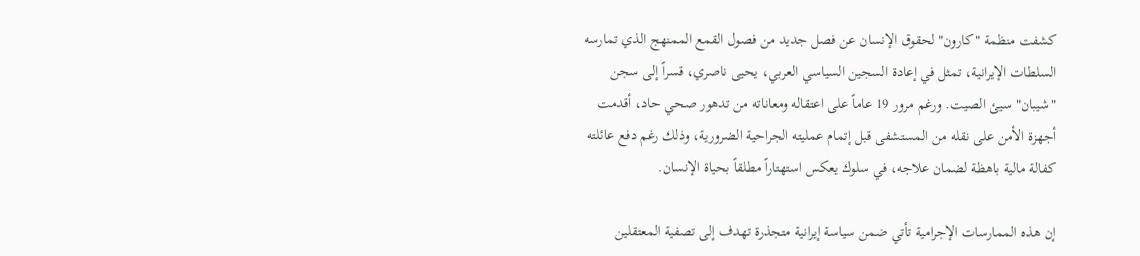كشفت منظمة "كارون" لحقوق الإنسان عن فصل جديد من فصول القمع الممنهج الذي تمارسه السلطات الإيرانية، تمثل في إعادة السجين السياسي العربي، يحيى ناصري، قسراً إلى سجن "شيبان" سيئ الصيت. ورغم مرور 19 عاماً على اعتقاله ومعاناته من تدهور صحي حاد، أقدمت أجهزة الأمن على نقله من المستشفى قبل إتمام عمليته الجراحية الضرورية، وذلك رغم دفع عائلته كفالة مالية باهظة لضمان علاجه، في سلوك يعكس استهتاراً مطلقاً بحياة الإنسان.

إن هذه الممارسات الإجرامية تأتي ضمن سياسة إيرانية متجذرة تهدف إلى تصفية المعتقلين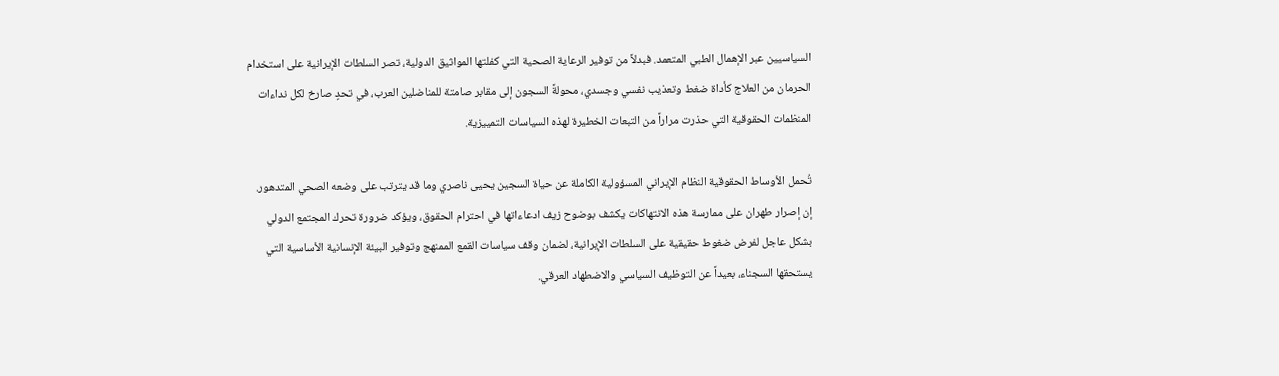السياسيين عبر الإهمال الطبي المتعمد. فبدلاً من توفير الرعاية الصحية التي كفلتها المواثيق الدولية، تصر السلطات الإيرانية على استخدام الحرمان من العلاج كأداة ضغط وتعذيب نفسي وجسدي، محولةً السجون إلى مقابر صامتة للمناضلين العرب، في تحدٍ صارخ لكل نداءات المنظمات الحقوقية التي حذرت مراراً من التبعات الخطيرة لهذه السياسات التمييزية.

تُحمل الأوساط الحقوقية النظام الإيراني المسؤولية الكاملة عن حياة السجين يحيى ناصري وما قد يترتب على وضعه الصحي المتدهور. إن إصرار طهران على ممارسة هذه الانتهاكات يكشف بوضوح زيف ادعاءاتها في احترام الحقوق، ويؤكد ضرورة تحرك المجتمع الدولي بشكل عاجل لفرض ضغوط حقيقية على السلطات الإيرانية، لضمان وقف سياسات القمع الممنهج وتوفير البيئة الإنسانية الأساسية التي يستحقها السجناء، بعيداً عن التوظيف السياسي والاضطهاد العرقي.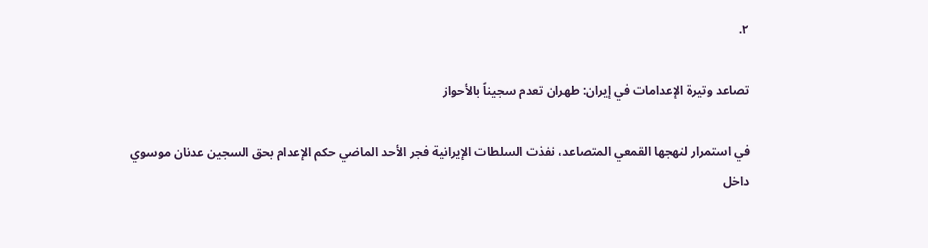٢.

تصاعد وتيرة الإعدامات في إيران: طهران تعدم سجيناً بالأحواز

في استمرار لنهجها القمعي المتصاعد، نفذت السلطات الإيرانية فجر الأحد الماضي حكم الإعدام بحق السجين عدنان موسوي داخل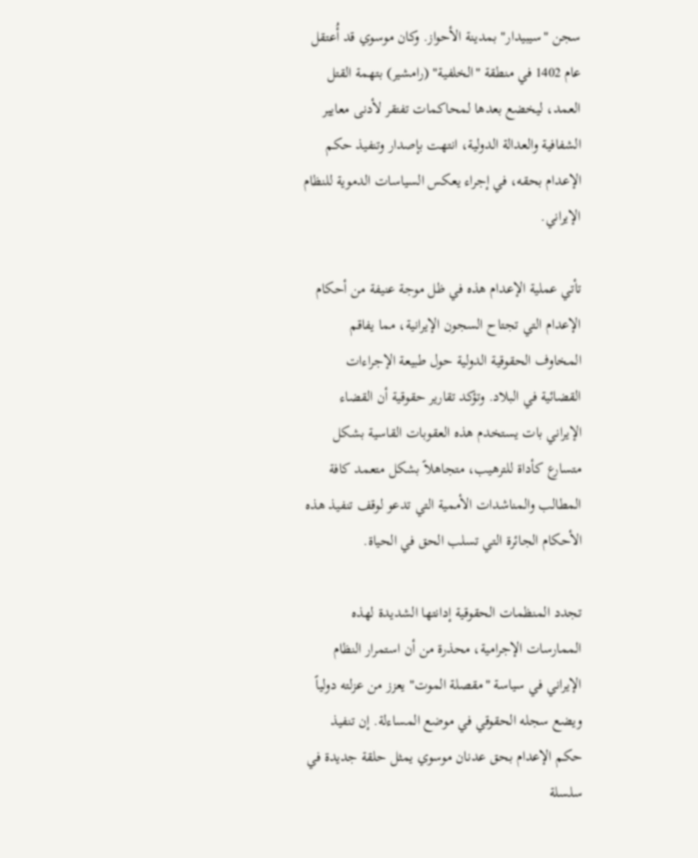سجن "سيبيدار" بمدينة الأحواز. وكان موسوي قد أُعتقل عام 1402 في منطقة "الخلفية" (رامشير) بتهمة القتل العمد، ليخضع بعدها لمحاكمات تفتقر لأدنى معايير الشفافية والعدالة الدولية، انتهت بإصدار وتنفيذ حكم الإعدام بحقه، في إجراء يعكس السياسات الدموية للنظام الإيراني.

تأتي عملية الإعدام هذه في ظل موجة عنيفة من أحكام الإعدام التي تجتاح السجون الإيرانية، مما يفاقم المخاوف الحقوقية الدولية حول طبيعة الإجراءات القضائية في البلاد. وتؤكد تقارير حقوقية أن القضاء الإيراني بات يستخدم هذه العقوبات القاسية بشكل متسارع كأداة للترهيب، متجاهلاً بشكل متعمد كافة المطالب والمناشدات الأممية التي تدعو لوقف تنفيذ هذه الأحكام الجائرة التي تسلب الحق في الحياة.

تجدد المنظمات الحقوقية إدانتها الشديدة لهذه الممارسات الإجرامية، محذرة من أن استمرار النظام الإيراني في سياسة "مقصلة الموت" يعزز من عزلته دولياً ويضع سجله الحقوقي في موضع المساءلة. إن تنفيذ حكم الإعدام بحق عدنان موسوي يمثل حلقة جديدة في سلسلة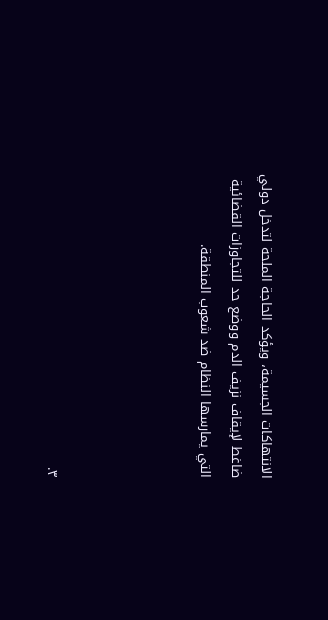الانتهاكات الجسيمة، ويؤكد الحاجة الملحة لتدخل دولي ضاغط لإيقاف نزيف الدم ووضع حد للتجاوزات القضائية التي يمارسها النظام ضد شعوب المنطقة.




٣.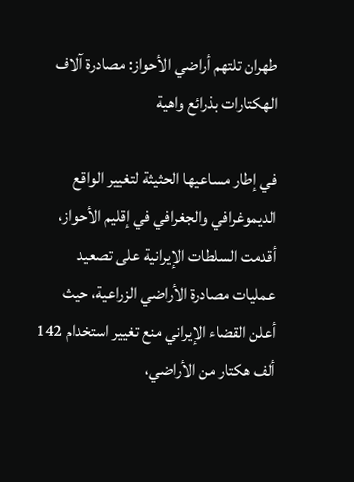طهران تلتهم أراضي الأحواز: مصادرة آلاف الهكتارات بذرائع واهية

في إطار مساعيها الحثيثة لتغيير الواقع الديموغرافي والجغرافي في إقليم الأحواز، أقدمت السلطات الإيرانية على تصعيد عمليات مصادرة الأراضي الزراعية، حيث أعلن القضاء الإيراني منع تغيير استخدام 142 ألف هكتار من الأراضي،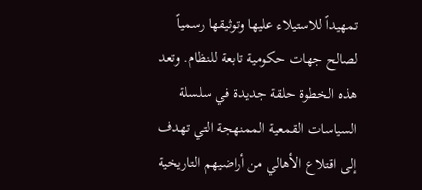تمهيداً للاستيلاء عليها وتوثيقها رسمياً لصالح جهات حكومية تابعة للنظام. وتعد هذه الخطوة حلقة جديدة في سلسلة السياسات القمعية الممنهجة التي تهدف إلى اقتلاع الأهالي من أراضيهم التاريخية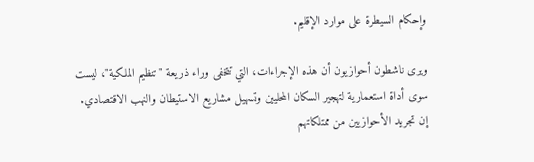وإحكام السيطرة على موارد الإقليم.

ويرى ناشطون أحوازيون أن هذه الإجراءات، التي تتخفى وراء ذريعة "تنظيم الملكية"، ليست سوى أداة استعمارية لتهجير السكان المحليين وتسهيل مشاريع الاستيطان والنهب الاقتصادي. إن تجريد الأحوازيين من ممتلكاتهم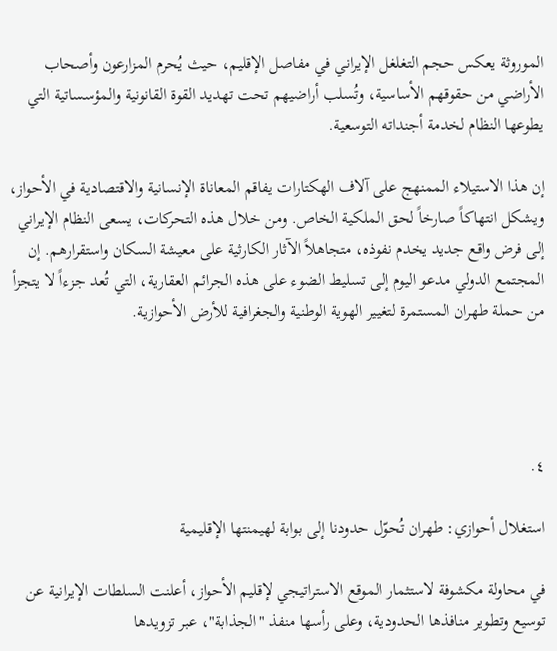الموروثة يعكس حجم التغلغل الإيراني في مفاصل الإقليم، حيث يُحرم المزارعون وأصحاب الأراضي من حقوقهم الأساسية، وتُسلب أراضيهم تحت تهديد القوة القانونية والمؤسساتية التي يطوعها النظام لخدمة أجنداته التوسعية.

إن هذا الاستيلاء الممنهج على آلاف الهكتارات يفاقم المعاناة الإنسانية والاقتصادية في الأحواز، ويشكل انتهاكاً صارخاً لحق الملكية الخاص. ومن خلال هذه التحركات، يسعى النظام الإيراني إلى فرض واقع جديد يخدم نفوذه، متجاهلاً الآثار الكارثية على معيشة السكان واستقرارهم. إن المجتمع الدولي مدعو اليوم إلى تسليط الضوء على هذه الجرائم العقارية، التي تُعد جزءاً لا يتجزأ من حملة طهران المستمرة لتغيير الهوية الوطنية والجغرافية للأرض الأحوازية.




٤.

استغلال أحوازي: طهران تُحوّل حدودنا إلى بوابة لهيمنتها الإقليمية

في محاولة مكشوفة لاستثمار الموقع الاستراتيجي لإقليم الأحواز، أعلنت السلطات الإيرانية عن توسيع وتطوير منافذها الحدودية، وعلى رأسها منفذ "الجذابة"، عبر تزويدها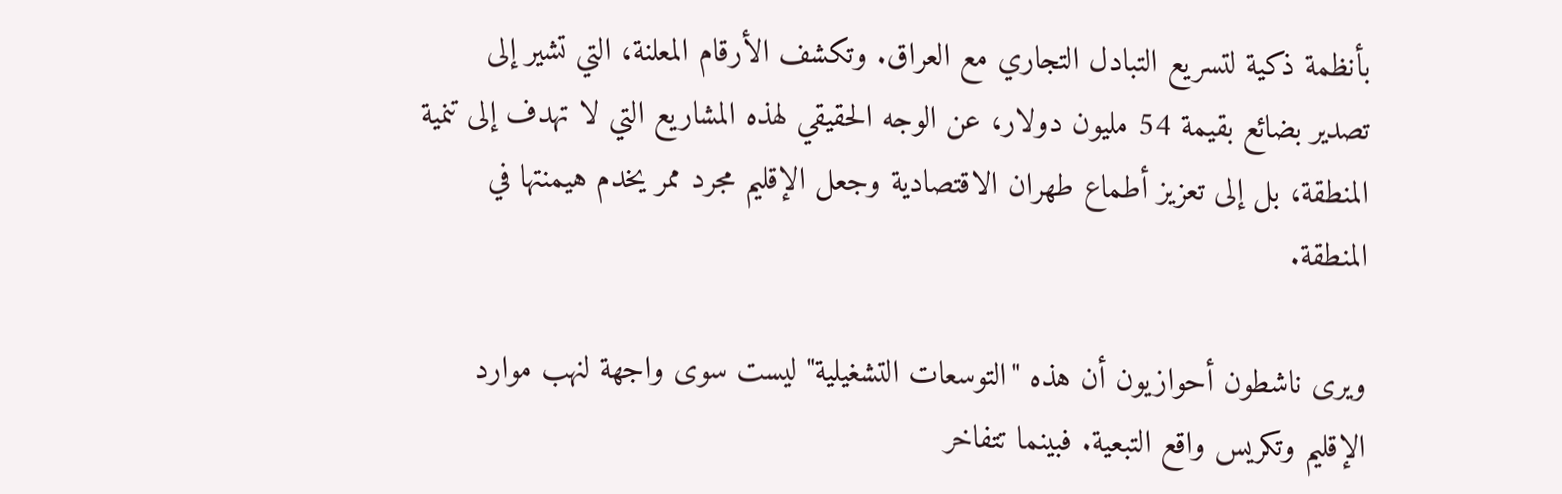بأنظمة ذكية لتسريع التبادل التجاري مع العراق. وتكشف الأرقام المعلنة، التي تشير إلى تصدير بضائع بقيمة 54 مليون دولار، عن الوجه الحقيقي لهذه المشاريع التي لا تهدف إلى تنمية المنطقة، بل إلى تعزيز أطماع طهران الاقتصادية وجعل الإقليم مجرد ممر يخدم هيمنتها في المنطقة.

ويرى ناشطون أحوازيون أن هذه "التوسعات التشغيلية" ليست سوى واجهة لنهب موارد الإقليم وتكريس واقع التبعية. فبينما تتفاخر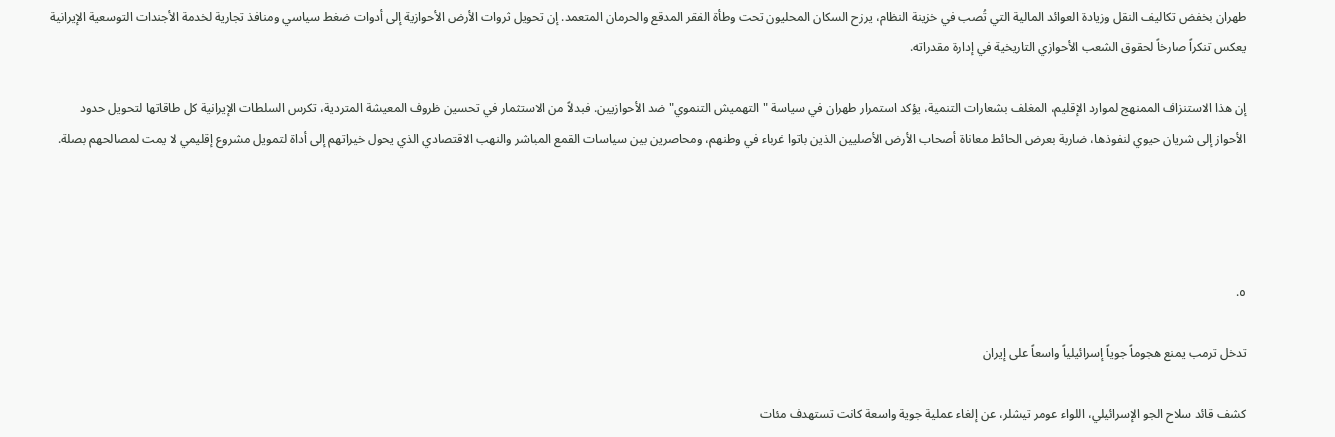طهران بخفض تكاليف النقل وزيادة العوائد المالية التي تُصب في خزينة النظام، يرزح السكان المحليون تحت وطأة الفقر المدقع والحرمان المتعمد. إن تحويل ثروات الأرض الأحوازية إلى أدوات ضغط سياسي ومنافذ تجارية لخدمة الأجندات التوسعية الإيرانية يعكس تنكراً صارخاً لحقوق الشعب الأحوازي التاريخية في إدارة مقدراته.

إن هذا الاستنزاف الممنهج لموارد الإقليم، المغلف بشعارات التنمية، يؤكد استمرار طهران في سياسة "التهميش التنموي" ضد الأحوازيين. فبدلاً من الاستثمار في تحسين ظروف المعيشة المتردية، تكرس السلطات الإيرانية كل طاقاتها لتحويل حدود الأحواز إلى شريان حيوي لنفوذها، ضاربة بعرض الحائط معاناة أصحاب الأرض الأصليين الذين باتوا غرباء في وطنهم، ومحاصرين بين سياسات القمع المباشر والنهب الاقتصادي الذي يحول خيراتهم إلى أداة لتمويل مشروع إقليمي لا يمت لمصالحهم بصلة.




٥.

تدخل ترمب يمنع هجوماً جوياً إسرائيلياً واسعاً على إيران

كشف قائد سلاح الجو الإسرائيلي، اللواء عومر تيشلر، عن إلغاء عملية جوية واسعة كانت تستهدف مئات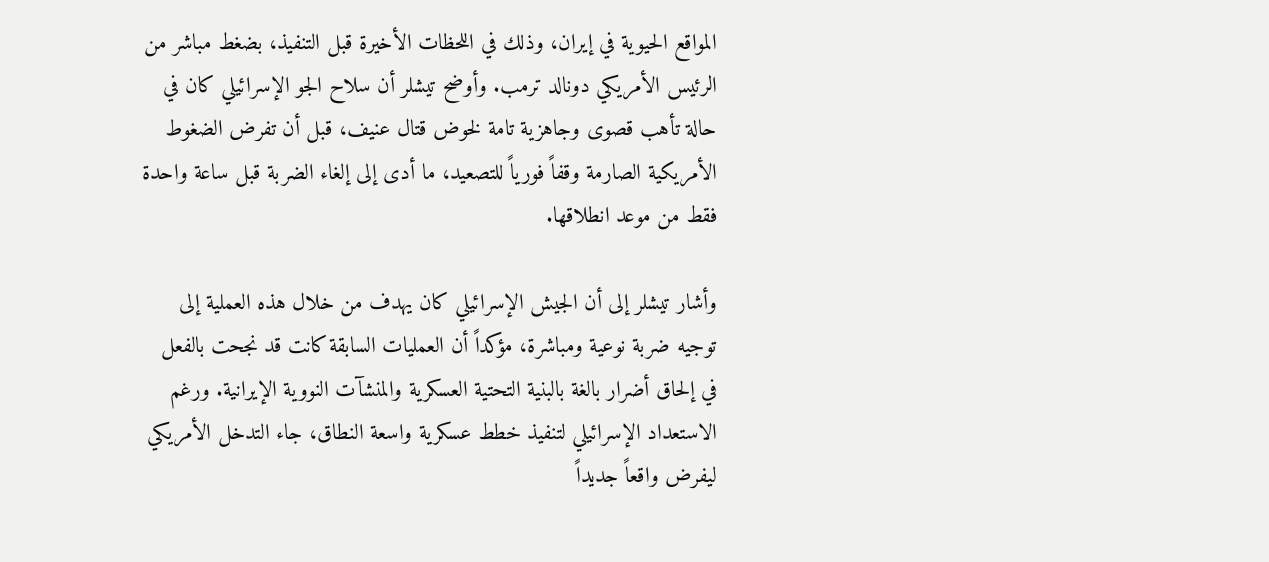المواقع الحيوية في إيران، وذلك في اللحظات الأخيرة قبل التنفيذ، بضغط مباشر من الرئيس الأمريكي دونالد ترمب. وأوضح تيشلر أن سلاح الجو الإسرائيلي كان في حالة تأهب قصوى وجاهزية تامة لخوض قتال عنيف، قبل أن تفرض الضغوط الأمريكية الصارمة وقفاً فورياً للتصعيد، ما أدى إلى إلغاء الضربة قبل ساعة واحدة فقط من موعد انطلاقها.

وأشار تيشلر إلى أن الجيش الإسرائيلي كان يهدف من خلال هذه العملية إلى توجيه ضربة نوعية ومباشرة، مؤكداً أن العمليات السابقة كانت قد نجحت بالفعل في إلحاق أضرار بالغة بالبنية التحتية العسكرية والمنشآت النووية الإيرانية. ورغم الاستعداد الإسرائيلي لتنفيذ خطط عسكرية واسعة النطاق، جاء التدخل الأمريكي ليفرض واقعاً جديداً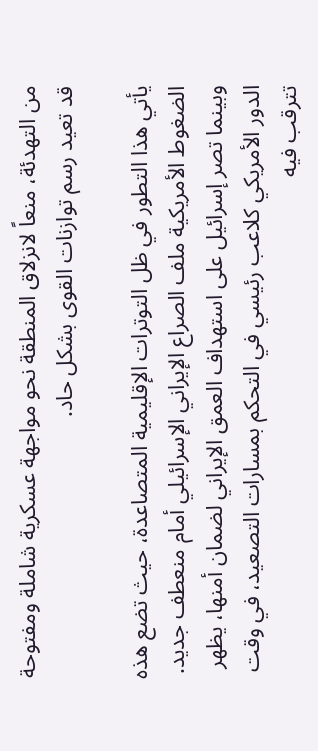من التهدئة، منعاً لانزلاق المنطقة نحو مواجهة عسكرية شاملة ومفتوحة قد تعيد رسم توازنات القوى بشكل حاد.

يأتي هذا التطور في ظل التوترات الإقليمية المتصاعدة، حيث تضع هذه الضغوط الأمريكية ملف الصراع الإيراني الإسرائيلي أمام منعطف جديد. وبينما تصر إسرائيل على استهداف العمق الإيراني لضمان أمنها، يظهر الدور الأمريكي كلاعب رئيسي في التحكم بمسارات التصعيد، في وقت تترقب فيه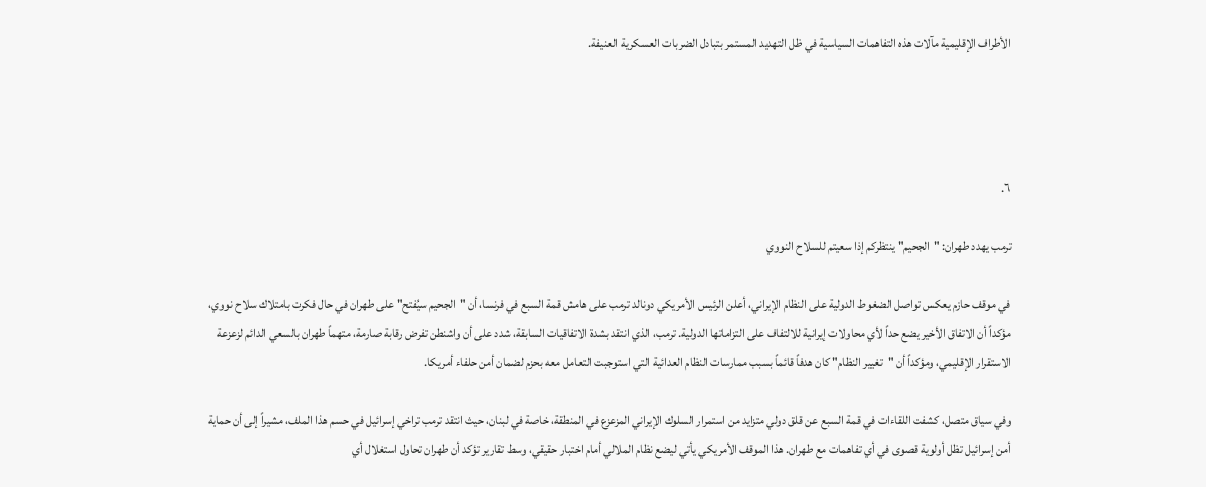الأطراف الإقليمية مآلات هذه التفاهمات السياسية في ظل التهديد المستمر بتبادل الضربات العسكرية العنيفة.




٦.

ترمب يهدد طهران: "الجحيم" ينتظركم إذا سعيتم للسلاح النووي

في موقف حازم يعكس تواصل الضغوط الدولية على النظام الإيراني، أعلن الرئيس الأمريكي دونالد ترمب على هامش قمة السبع في فرنسا، أن "الجحيم سيُفتح" على طهران في حال فكرت بامتلاك سلاح نووي، مؤكداً أن الاتفاق الأخير يضع حداً لأي محاولات إيرانية للالتفاف على التزاماتها الدولية. ترمب، الذي انتقد بشدة الاتفاقيات السابقة، شدد على أن واشنطن تفرض رقابة صارمة، متهماً طهران بالسعي الدائم لزعزعة الاستقرار الإقليمي، ومؤكداً أن "تغيير النظام" كان هدفاً قائماً بسبب ممارسات النظام العدائية التي استوجبت التعامل معه بحزم لضمان أمن حلفاء أمريكا.

وفي سياق متصل، كشفت اللقاءات في قمة السبع عن قلق دولي متزايد من استمرار السلوك الإيراني المزعزع في المنطقة، خاصة في لبنان، حيث انتقد ترمب تراخي إسرائيل في حسم هذا الملف، مشيراً إلى أن حماية أمن إسرائيل تظل أولوية قصوى في أي تفاهمات مع طهران. هذا الموقف الأمريكي يأتي ليضع نظام الملالي أمام اختبار حقيقي، وسط تقارير تؤكد أن طهران تحاول استغلال أي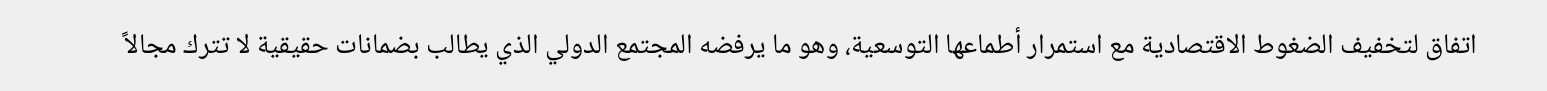اتفاق لتخفيف الضغوط الاقتصادية مع استمرار أطماعها التوسعية، وهو ما يرفضه المجتمع الدولي الذي يطالب بضمانات حقيقية لا تترك مجالاً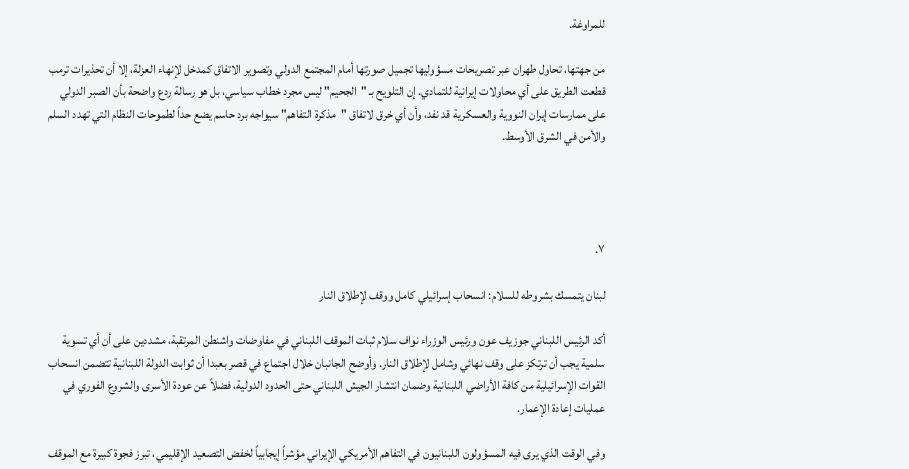للمراوغة.

من جهتها، تحاول طهران عبر تصريحات مسؤوليها تجميل صورتها أمام المجتمع الدولي وتصوير الاتفاق كمدخل لإنهاء العزلة، إلا أن تحذيرات ترمب قطعت الطريق على أي محاولات إيرانية للتمادي. إن التلويح بـ "الجحيم" ليس مجرد خطاب سياسي، بل هو رسالة ردع واضحة بأن الصبر الدولي على ممارسات إيران النووية والعسكرية قد نفد، وأن أي خرق لاتفاق "مذكرة التفاهم" سيواجه برد حاسم يضع حداً لطموحات النظام التي تهدد السلم والأمن في الشرق الأوسط.




٧.

لبنان يتمسك بشروطه للسلام: انسحاب إسرائيلي كامل ووقف لإطلاق النار

أكد الرئيس اللبناني جوزيف عون ورئيس الوزراء نواف سلام ثبات الموقف اللبناني في مفاوضات واشنطن المرتقبة، مشددين على أن أي تسوية سلمية يجب أن ترتكز على وقف نهائي وشامل لإطلاق النار. وأوضح الجانبان خلال اجتماع في قصر بعبدا أن ثوابت الدولة اللبنانية تتضمن انسحاب القوات الإسرائيلية من كافة الأراضي اللبنانية وضمان انتشار الجيش اللبناني حتى الحدود الدولية، فضلاً عن عودة الأسرى والشروع الفوري في عمليات إعادة الإعمار.

وفي الوقت الذي يرى فيه المسؤولون اللبنانيون في التفاهم الأمريكي الإيراني مؤشراً إيجابياً لخفض التصعيد الإقليمي، تبرز فجوة كبيرة مع الموقف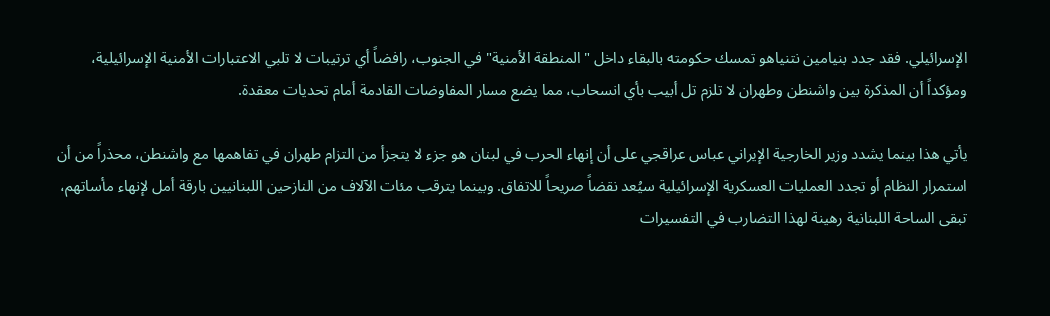الإسرائيلي. فقد جدد بنيامين نتنياهو تمسك حكومته بالبقاء داخل "المنطقة الأمنية" في الجنوب، رافضاً أي ترتيبات لا تلبي الاعتبارات الأمنية الإسرائيلية، ومؤكداً أن المذكرة بين واشنطن وطهران لا تلزم تل أبيب بأي انسحاب، مما يضع مسار المفاوضات القادمة أمام تحديات معقدة.

يأتي هذا بينما يشدد وزير الخارجية الإيراني عباس عراقجي على أن إنهاء الحرب في لبنان هو جزء لا يتجزأ من التزام طهران في تفاهمها مع واشنطن، محذراً من أن استمرار النظام أو تجدد العمليات العسكرية الإسرائيلية سيُعد نقضاً صريحاً للاتفاق. وبينما يترقب مئات الآلاف من النازحين اللبنانيين بارقة أمل لإنهاء مأساتهم، تبقى الساحة اللبنانية رهينة لهذا التضارب في التفسيرات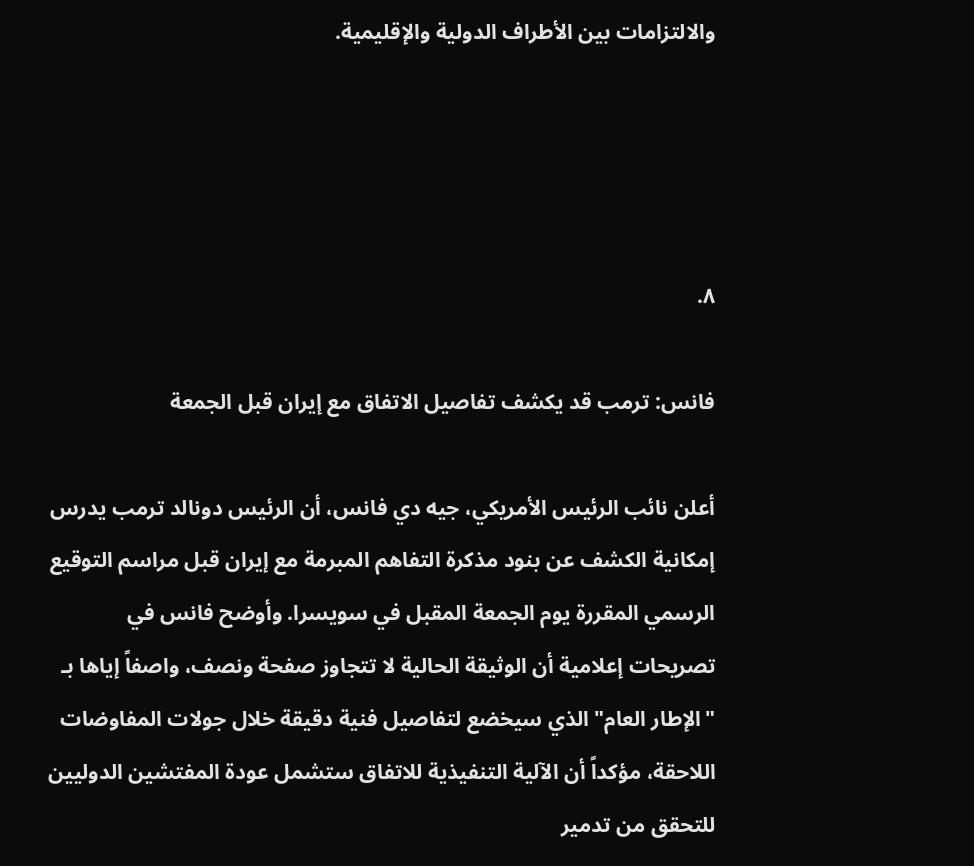والالتزامات بين الأطراف الدولية والإقليمية.




٨.

فانس: ترمب قد يكشف تفاصيل الاتفاق مع إيران قبل الجمعة

أعلن نائب الرئيس الأمريكي، جيه دي فانس، أن الرئيس دونالد ترمب يدرس إمكانية الكشف عن بنود مذكرة التفاهم المبرمة مع إيران قبل مراسم التوقيع الرسمي المقررة يوم الجمعة المقبل في سويسرا. وأوضح فانس في تصريحات إعلامية أن الوثيقة الحالية لا تتجاوز صفحة ونصف، واصفاً إياها بـ "الإطار العام" الذي سيخضع لتفاصيل فنية دقيقة خلال جولات المفاوضات اللاحقة، مؤكداً أن الآلية التنفيذية للاتفاق ستشمل عودة المفتشين الدوليين للتحقق من تدمير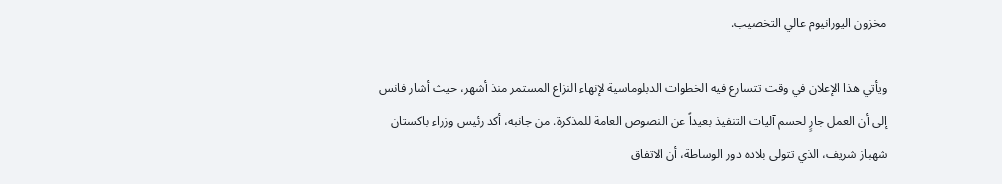مخزون اليورانيوم عالي التخصيب.

ويأتي هذا الإعلان في وقت تتسارع فيه الخطوات الدبلوماسية لإنهاء النزاع المستمر منذ أشهر، حيث أشار فانس إلى أن العمل جارٍ لحسم آليات التنفيذ بعيداً عن النصوص العامة للمذكرة. من جانبه، أكد رئيس وزراء باكستان شهباز شريف، الذي تتولى بلاده دور الوساطة، أن الاتفاق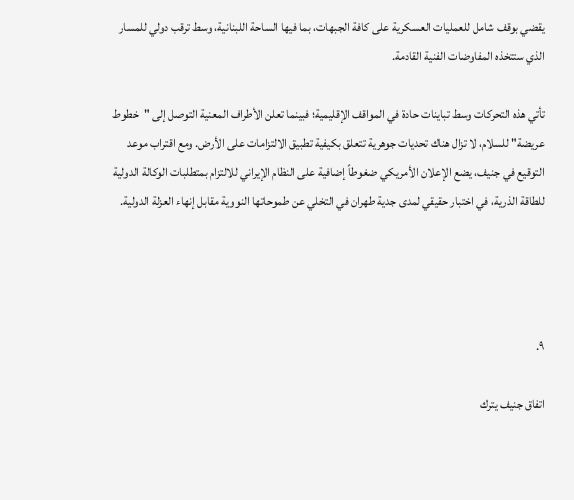يقضي بوقف شامل للعمليات العسكرية على كافة الجبهات، بما فيها الساحة اللبنانية، وسط ترقب دولي للمسار الذي ستتخذه المفاوضات الفنية القادمة.

تأتي هذه التحركات وسط تباينات حادة في المواقف الإقليمية؛ فبينما تعلن الأطراف المعنية التوصل إلى "خطوط عريضة" للسلام، لا تزال هناك تحديات جوهرية تتعلق بكيفية تطبيق الالتزامات على الأرض. ومع اقتراب موعد التوقيع في جنيف، يضع الإعلان الأمريكي ضغوطاً إضافية على النظام الإيراني للالتزام بمتطلبات الوكالة الدولية للطاقة الذرية، في اختبار حقيقي لمدى جدية طهران في التخلي عن طموحاتها النووية مقابل إنهاء العزلة الدولية.




٩.

اتفاق جنيف يترك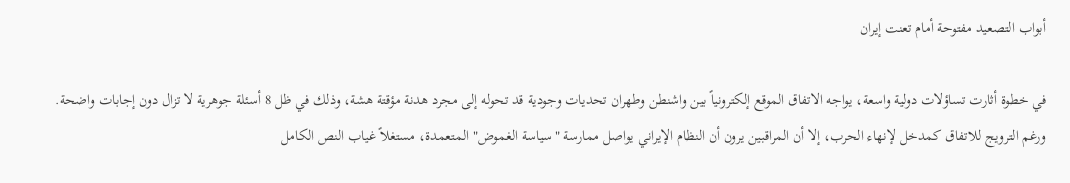أبواب التصعيد مفتوحة أمام تعنت إيران

في خطوة أثارت تساؤلات دولية واسعة، يواجه الاتفاق الموقع إلكترونياً بين واشنطن وطهران تحديات وجودية قد تحوله إلى مجرد هدنة مؤقتة هشة، وذلك في ظل 8 أسئلة جوهرية لا تزال دون إجابات واضحة. ورغم الترويج للاتفاق كمدخل لإنهاء الحرب، إلا أن المراقبين يرون أن النظام الإيراني يواصل ممارسة "سياسة الغموض" المتعمدة، مستغلاً غياب النص الكامل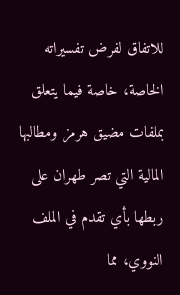للاتفاق لفرض تفسيراته الخاصة، خاصة فيما يتعلق بملفات مضيق هرمز ومطالبها المالية التي تصر طهران على ربطها بأي تقدم في الملف النووي، مما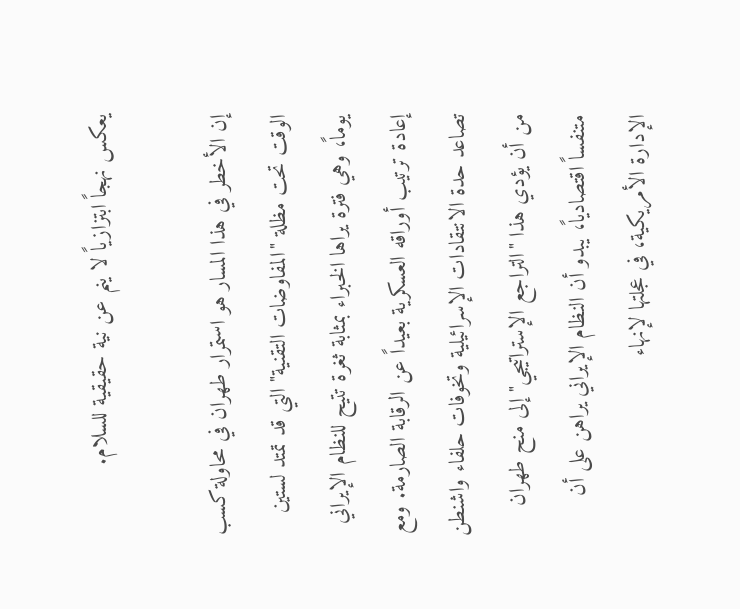يعكس نهجاً ابتزازياً لا ينم عن نية حقيقية للسلام.

إن الأخطر في هذا المسار هو استمرار طهران في محاولة كسب الوقت تحت مظلة "المفاوضات التقنية" التي قد تمتد لستين يوماً، وهي فترة يراها الخبراء بمثابة ثغرة تتيح للنظام الإيراني إعادة ترتيب أوراقه العسكرية بعيداً عن الرقابة الصارمة. ومع تصاعد حدة الانتقادات الإسرائيلية وتخوفات حلفاء واشنطن من أن يؤدي هذا "التراجع الإستراتيجي" إلى منح طهران متنفساً اقتصادياً، يبدو أن النظام الإيراني يراهن على أن الإدارة الأمريكية، في عجلتها لإنهاء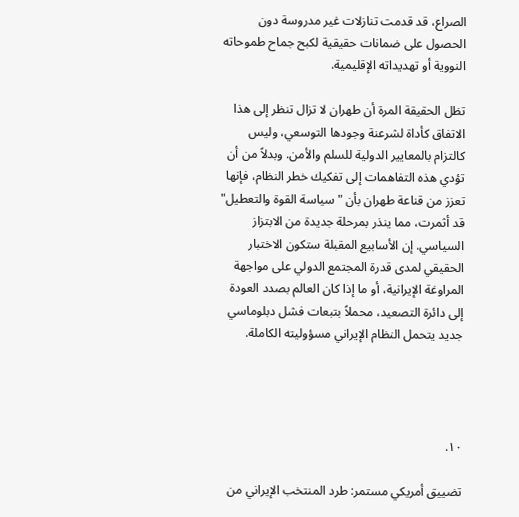الصراع، قد قدمت تنازلات غير مدروسة دون الحصول على ضمانات حقيقية لكبح جماح طموحاته النووية أو تهديداته الإقليمية.

تظل الحقيقة المرة أن طهران لا تزال تنظر إلى هذا الاتفاق كأداة لشرعنة وجودها التوسعي، وليس كالتزام بالمعايير الدولية للسلم والأمن. وبدلاً من أن تؤدي هذه التفاهمات إلى تفكيك خطر النظام، فإنها تعزز من قناعة طهران بأن "سياسة القوة والتعطيل" قد أثمرت، مما ينذر بمرحلة جديدة من الابتزاز السياسي. إن الأسابيع المقبلة ستكون الاختبار الحقيقي لمدى قدرة المجتمع الدولي على مواجهة المراوغة الإيرانية، أو ما إذا كان العالم بصدد العودة إلى دائرة التصعيد، محملاً بتبعات فشل دبلوماسي جديد يتحمل النظام الإيراني مسؤوليته الكاملة.




١٠.

تضييق أمريكي مستمر: طرد المنتخب الإيراني من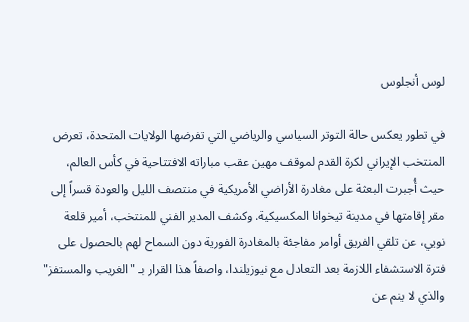لوس أنجلوس

في تطور يعكس حالة التوتر السياسي والرياضي التي تفرضها الولايات المتحدة، تعرض المنتخب الإيراني لكرة القدم لموقف مهين عقب مباراته الافتتاحية في كأس العالم، حيث أُجبرت البعثة على مغادرة الأراضي الأمريكية في منتصف الليل والعودة قسراً إلى مقر إقامتها في مدينة تيخوانا المكسيكية. وكشف المدير الفني للمنتخب، أمير قلعة نويي، عن تلقي الفريق أوامر مفاجئة بالمغادرة الفورية دون السماح لهم بالحصول على فترة الاستشفاء اللازمة بعد التعادل مع نيوزيلندا، واصفاً هذا القرار بـ "الغريب والمستفز" والذي لا ينم عن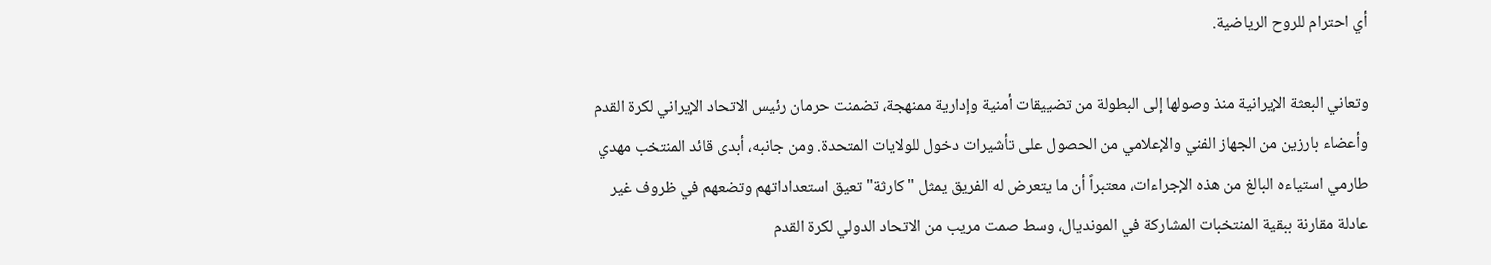أي احترام للروح الرياضية.

وتعاني البعثة الإيرانية منذ وصولها إلى البطولة من تضييقات أمنية وإدارية ممنهجة، تضمنت حرمان رئيس الاتحاد الإيراني لكرة القدم وأعضاء بارزين من الجهاز الفني والإعلامي من الحصول على تأشيرات دخول للولايات المتحدة. ومن جانبه، أبدى قائد المنتخب مهدي طارمي استياءه البالغ من هذه الإجراءات، معتبراً أن ما يتعرض له الفريق يمثل "كارثة" تعيق استعداداتهم وتضعهم في ظروف غير عادلة مقارنة ببقية المنتخبات المشاركة في المونديال، وسط صمت مريب من الاتحاد الدولي لكرة القدم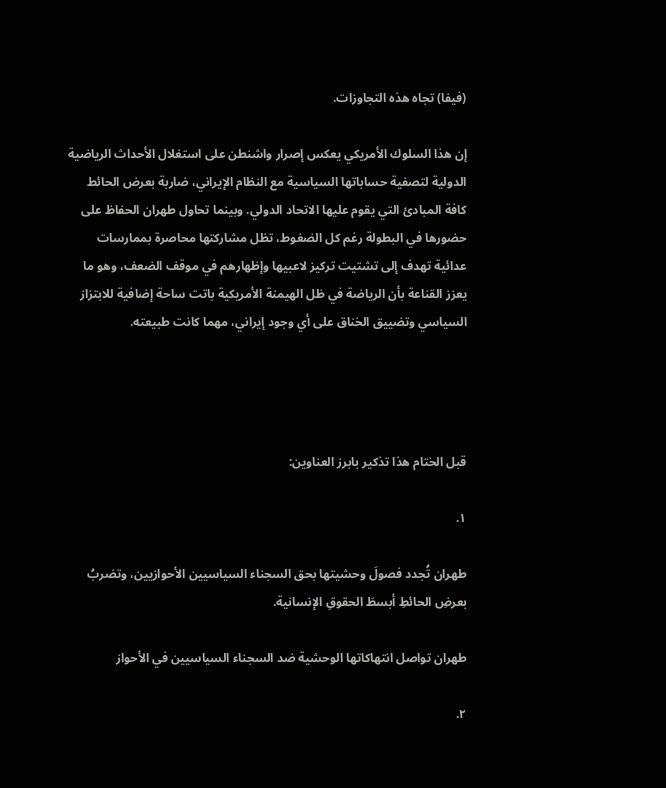(فيفا) تجاه هذه التجاوزات.

إن هذا السلوك الأمريكي يعكس إصرار واشنطن على استغلال الأحداث الرياضية الدولية لتصفية حساباتها السياسية مع النظام الإيراني، ضاربة بعرض الحائط كافة المبادئ التي يقوم عليها الاتحاد الدولي. وبينما تحاول طهران الحفاظ على حضورها في البطولة رغم كل الضغوط، تظل مشاركتها محاصرة بممارسات عدائية تهدف إلى تشتيت تركيز لاعبيها وإظهارهم في موقف الضعف، وهو ما يعزز القناعة بأن الرياضة في ظل الهيمنة الأمريكية باتت ساحة إضافية للابتزاز السياسي وتضييق الخناق على أي وجود إيراني، مهما كانت طبيعته.




قبل الختام هذا تذكير بابرز العناوين:

١.

طهران تُجدد فصولَ وحشيتها بحق السجناء السياسيين الأحوازيين، وتضربُ بعرضِ الحائطِ أبسطَ الحقوقِ الإنسانية.

طهران تواصل انتهاكاتها الوحشية ضد السجناء السياسيين في الأحواز

٢.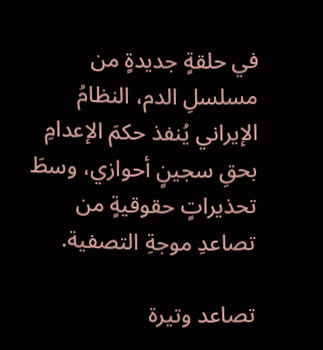في حلقةٍ جديدةٍ من مسلسلِ الدم، النظامُ الإيراني يُنفذ حكمَ الإعدامِ بحقِ سجينٍ أحوازي، وسطَ تحذيراتٍ حقوقيةٍ من تصاعدِ موجةِ التصفية.

تصاعد وتيرة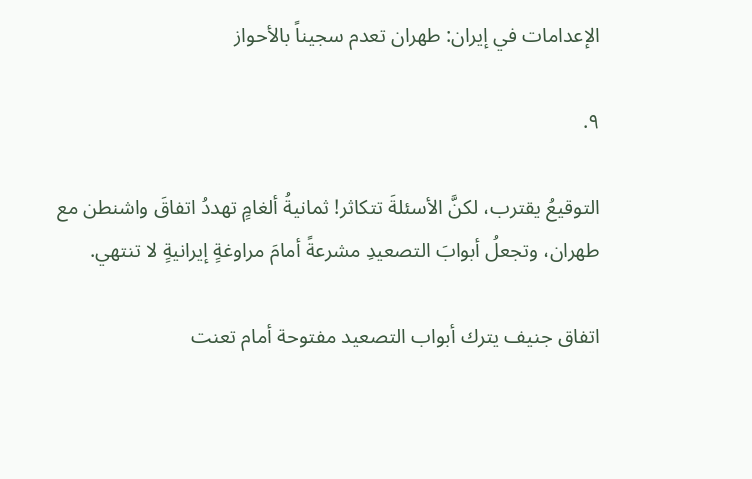الإعدامات في إيران: طهران تعدم سجيناً بالأحواز

٩.

التوقيعُ يقترب، لكنَّ الأسئلةَ تتكاثر! ثمانيةُ ألغامٍ تهددُ اتفاقَ واشنطن مع طهران، وتجعلُ أبوابَ التصعيدِ مشرعةً أمامَ مراوغةٍ إيرانيةٍ لا تنتهي.

اتفاق جنيف يترك أبواب التصعيد مفتوحة أمام تعنت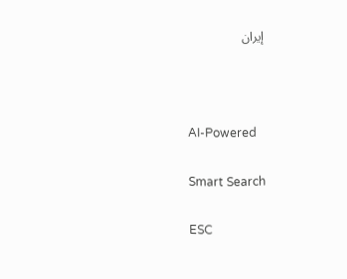إيران



AI-Powered

Smart Search

ESC